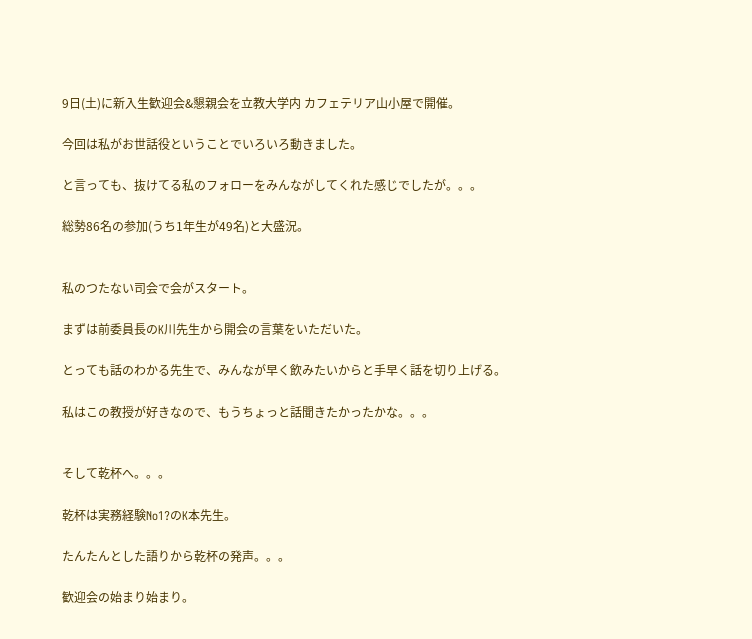9日(土)に新入生歓迎会&懇親会を立教大学内 カフェテリア山小屋で開催。

今回は私がお世話役ということでいろいろ動きました。

と言っても、抜けてる私のフォローをみんながしてくれた感じでしたが。。。

総勢86名の参加(うち1年生が49名)と大盛況。


私のつたない司会で会がスタート。

まずは前委員長のK川先生から開会の言葉をいただいた。

とっても話のわかる先生で、みんなが早く飲みたいからと手早く話を切り上げる。

私はこの教授が好きなので、もうちょっと話聞きたかったかな。。。


そして乾杯へ。。。

乾杯は実務経験No1?のK本先生。

たんたんとした語りから乾杯の発声。。。

歓迎会の始まり始まり。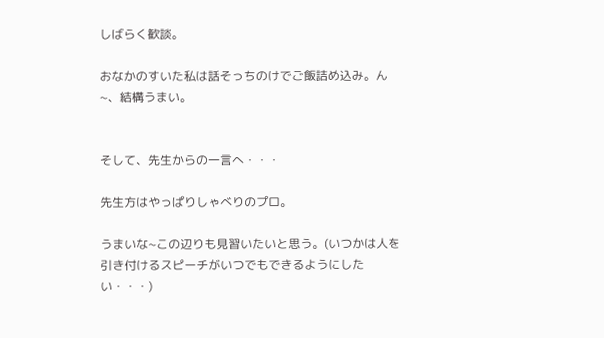しばらく歓談。

おなかのすいた私は話そっちのけでご飯詰め込み。ん~、結構うまい。


そして、先生からの一言へ・・・

先生方はやっぱりしゃべりのプロ。

うまいな~この辺りも見習いたいと思う。(いつかは人を引き付けるスピーチがいつでもできるようにしたい・・・)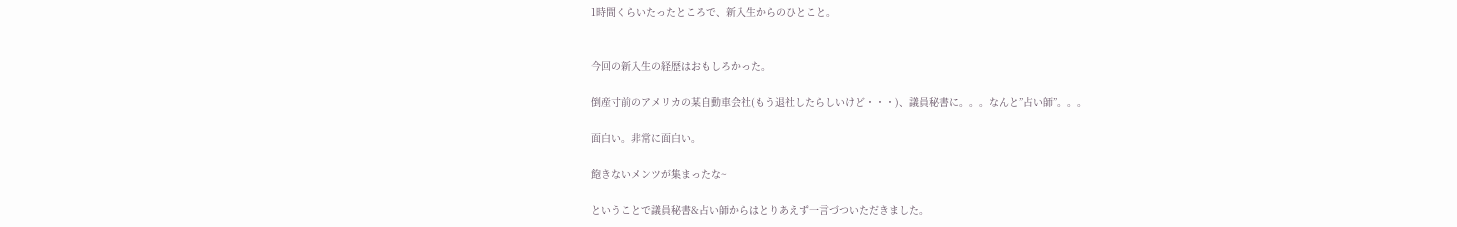1時間くらいたったところで、新入生からのひとこと。


今回の新入生の経歴はおもしろかった。

倒産寸前のアメリカの某自動車会社(もう退社したらしいけど・・・)、議員秘書に。。。なんと”占い師”。。。

面白い。非常に面白い。

飽きないメンツが集まったな~

ということで議員秘書&占い師からはとりあえず一言づついただきました。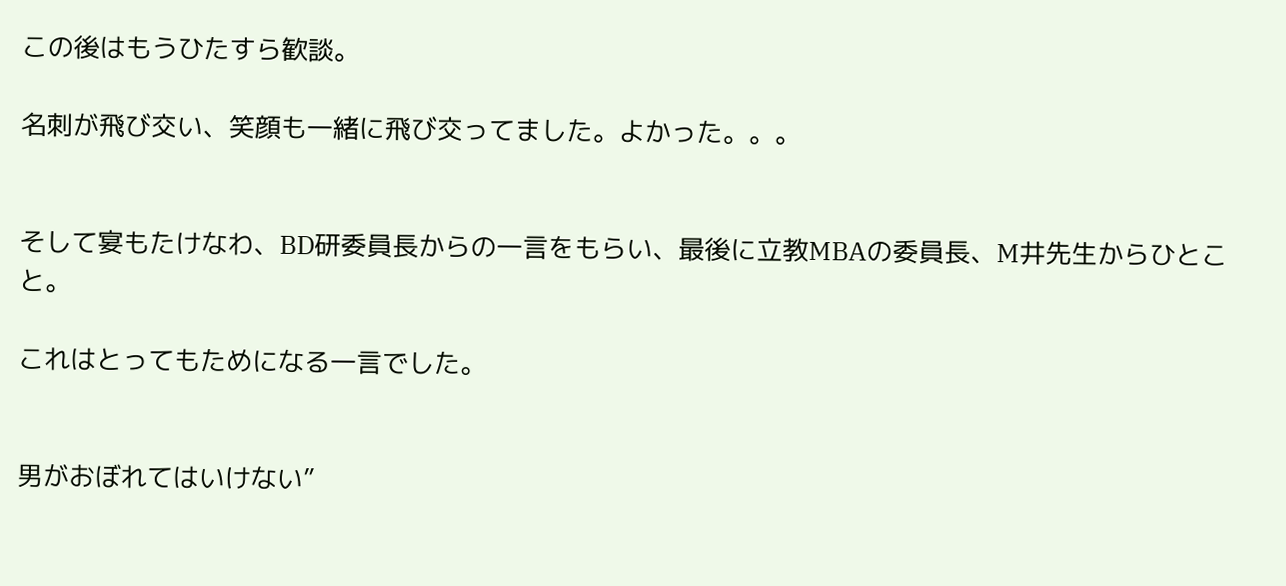この後はもうひたすら歓談。

名刺が飛び交い、笑顔も一緒に飛び交ってました。よかった。。。


そして宴もたけなわ、BD研委員長からの一言をもらい、最後に立教MBAの委員長、M井先生からひとこと。

これはとってもためになる一言でした。


男がおぼれてはいけない”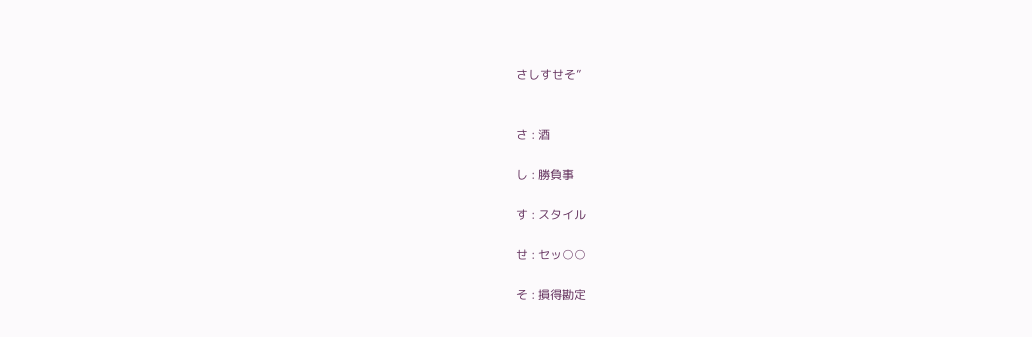さしすせそ”


さ : 酒

し : 勝負事

す : スタイル

せ : セッ○○

そ : 損得勘定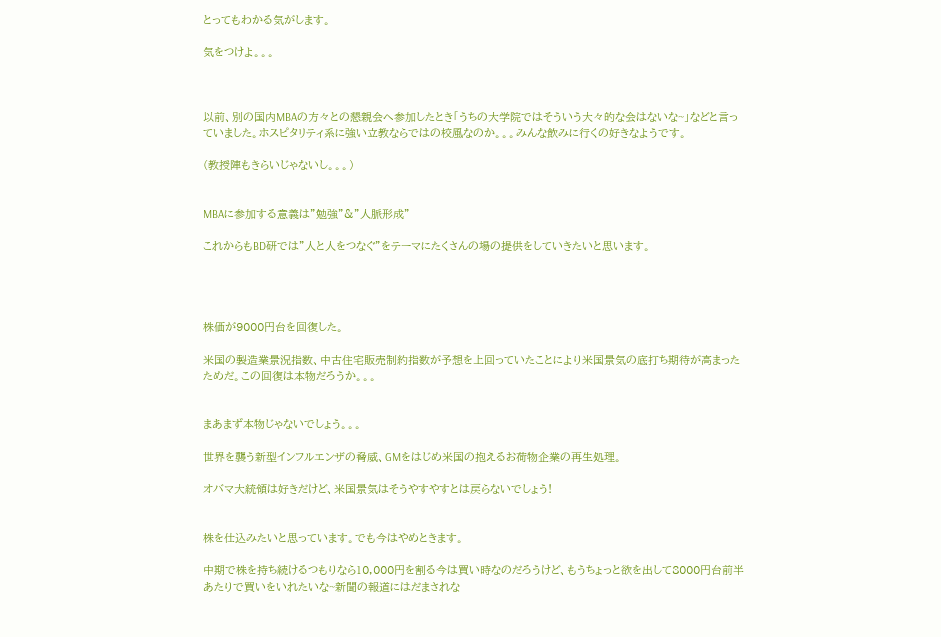とってもわかる気がします。

気をつけよ。。。



以前、別の国内MBAの方々との懇親会へ参加したとき「うちの大学院ではそういう大々的な会はないな~」などと言っていました。ホスピタリティ系に強い立教ならではの校風なのか。。。みんな飲みに行くの好きなようです。

(教授陣もきらいじゃないし。。。)


MBAに参加する意義は”勉強”&”人脈形成”

これからもBD研では”人と人をつなぐ”をテーマにたくさんの場の提供をしていきたいと思います。




株価が9000円台を回復した。

米国の製造業景況指数、中古住宅販売制約指数が予想を上回っていたことにより米国景気の底打ち期待が高まったためだ。この回復は本物だろうか。。。


まあまず本物じゃないでしょう。。。

世界を襲う新型インフルエンザの脅威、GMをはじめ米国の抱えるお荷物企業の再生処理。

オバマ大統領は好きだけど、米国景気はそうやすやすとは戻らないでしょう!


株を仕込みたいと思っています。でも今はやめときます。

中期で株を持ち続けるつもりなら10,000円を割る今は買い時なのだろうけど、もうちょっと欲を出して8000円台前半あたりで買いをいれたいな~新聞の報道にはだまされな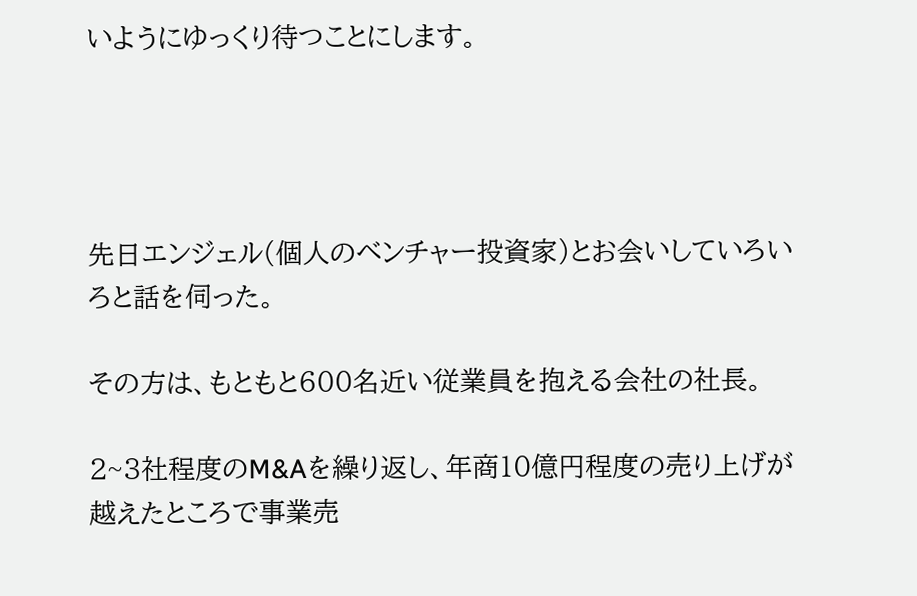いようにゆっくり待つことにします。




先日エンジェル(個人のベンチャー投資家)とお会いしていろいろと話を伺った。

その方は、もともと600名近い従業員を抱える会社の社長。

2~3社程度のM&Aを繰り返し、年商10億円程度の売り上げが越えたところで事業売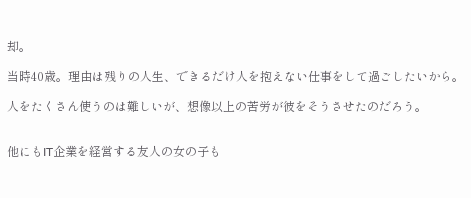却。

当時40歳。理由は残りの人生、できるだけ人を抱えない仕事をして過ごしたいから。

人をたくさん使うのは難しいが、想像以上の苦労が彼をそうさせたのだろう。


他にもIT企業を経営する友人の女の子も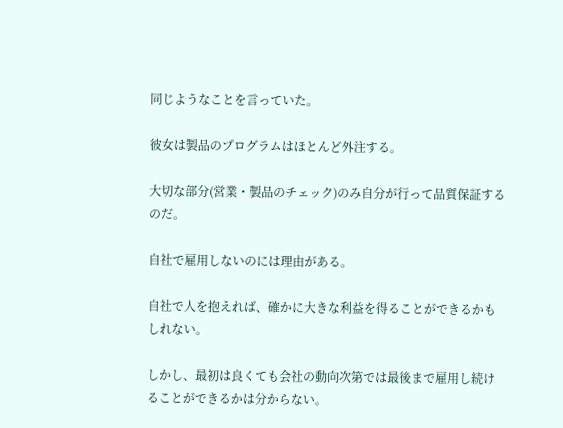同じようなことを言っていた。

彼女は製品のプログラムはほとんど外注する。

大切な部分(営業・製品のチェック)のみ自分が行って品質保証するのだ。

自社で雇用しないのには理由がある。

自社で人を抱えれば、確かに大きな利益を得ることができるかもしれない。

しかし、最初は良くても会社の動向次第では最後まで雇用し続けることができるかは分からない。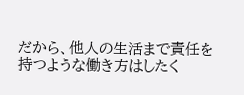だから、他人の生活まで責任を持つような働き方はしたく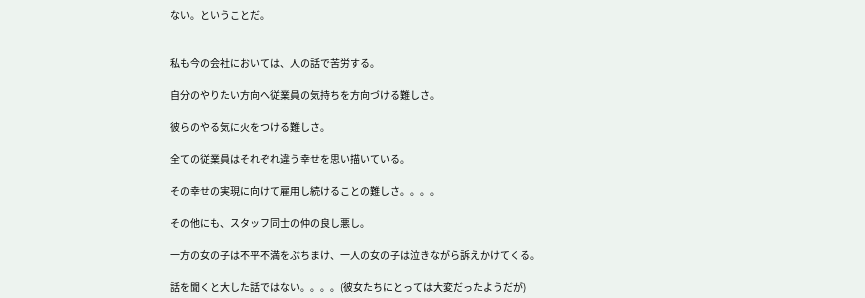ない。ということだ。


私も今の会社においては、人の話で苦労する。

自分のやりたい方向へ従業員の気持ちを方向づける難しさ。

彼らのやる気に火をつける難しさ。

全ての従業員はそれぞれ違う幸せを思い描いている。

その幸せの実現に向けて雇用し続けることの難しさ。。。。

その他にも、スタッフ同士の仲の良し悪し。

一方の女の子は不平不満をぶちまけ、一人の女の子は泣きながら訴えかけてくる。

話を聞くと大した話ではない。。。。(彼女たちにとっては大変だったようだが)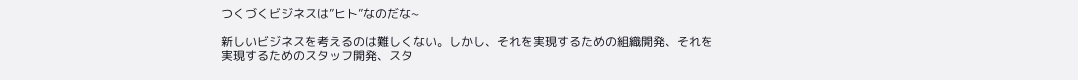つくづくビジネスは”ヒト”なのだな~

新しいビジネスを考えるのは難しくない。しかし、それを実現するための組織開発、それを実現するためのスタッフ開発、スタ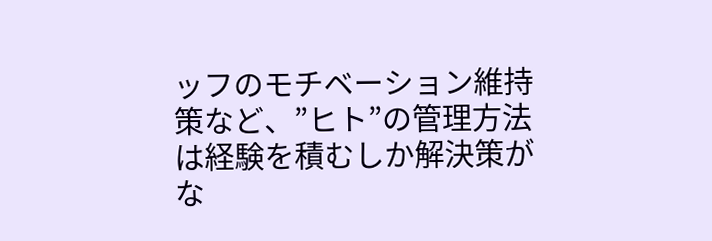ッフのモチベーション維持策など、”ヒト”の管理方法は経験を積むしか解決策がな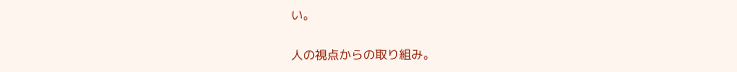い。

人の視点からの取り組み。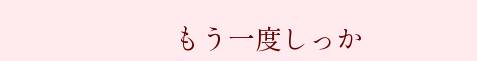もう一度しっか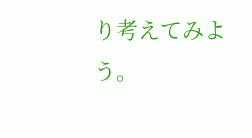り考えてみよう。